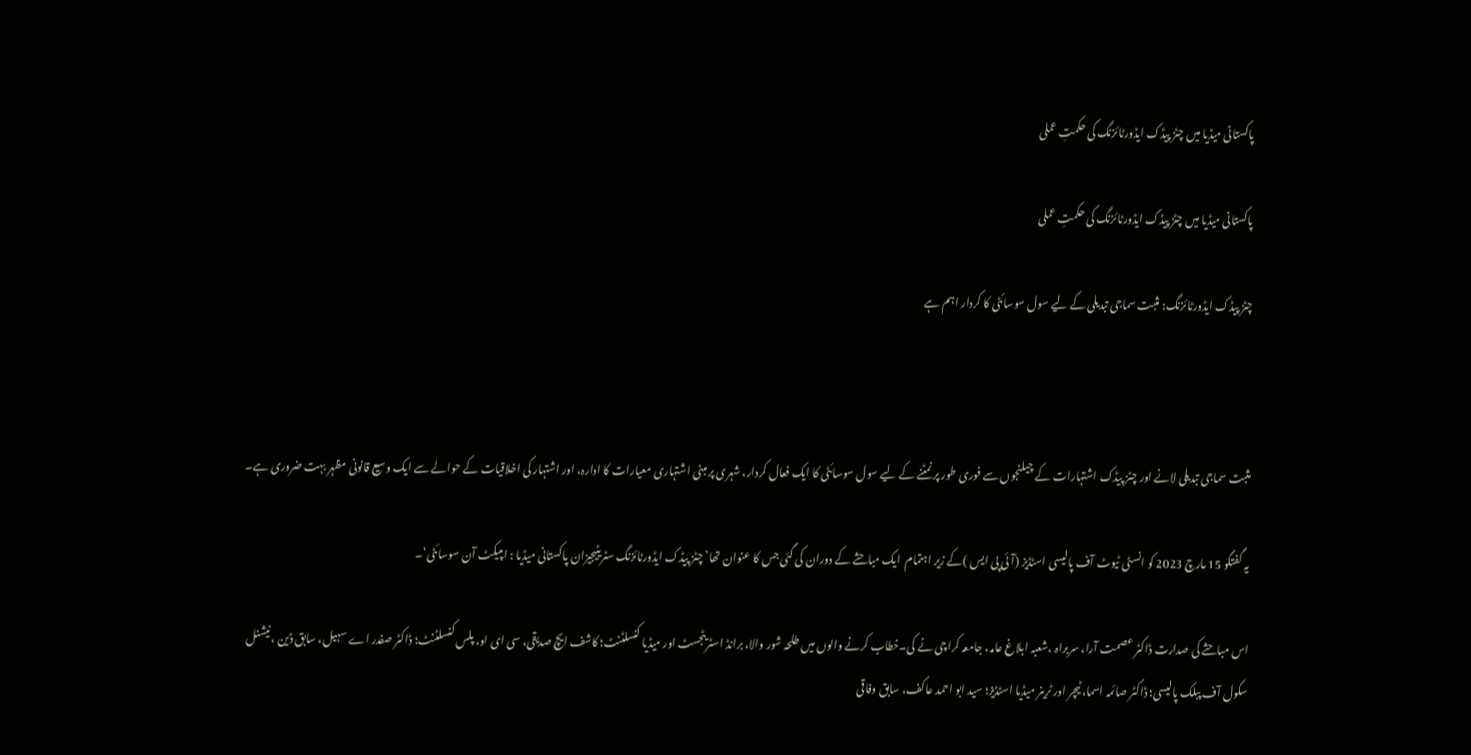پاکستانی میڈیا میں چٹز پیڈک ایڈورٹائزنگ کی حکمتِ عملی

پاکستانی میڈیا میں چٹز پیڈک ایڈورٹائزنگ کی حکمتِ عملی

چٹز پیڈک ایڈورٹائزنگ: مثبت سماجی تبدیلی کے لیے سول سوسائٹی کا کردار اہم ہے



مثبت سماجی تبدیلی لانے اور چٹز پیڈک اشتہارات کے چیلنجوں سے فوری طور پر نمٹنے کے لیے سول سوسائٹی کا ایک فعال کردار، شہری پر مبنی اشتہاری معیارات کا ادارہ، اور اشتہار کی اخلاقیات کے حوالے سے ایک وسیع قانونی مظہر بہت ضروری ہے۔

یہ گفتگو 15 مارچ 2023 کو انسٹی ٹیوٹ آف پالیسی اسٹڈیز (آئی پی ایس )کے زیر اہتمام  ایک مباحثے کے دوران کی گئی جس کا عنوان تھا’ چٹز پیڈک ایڈورٹائزنگ سٹریٹیجیزان پاکستانی میڈیا : امپیکٹ آن سوسائٹی‘۔

اس مباحثے کی صدارت ڈاکٹر عصمت آرا، سربراہ ،شعبہ ابلاغ عامہ، جامعہ کراچی نے کی۔خطاب کرنے والوں میں طلحہ شور والا، برانڈ اسٹریٹجسٹ اور میڈیا کنسلٹنٹ؛ کاشف ایچ صدیقی، سی ای او، پلس کنسلٹنٹ؛ ڈاکٹر صفدر اے سہیل، سابق ڈین ،نیشنل سکول آف پبلک پالیسی؛ ڈاکٹر صائمہ اسما، ٹیچر اور ٹرینر میڈیا اسٹڈیز؛ سید ابو احمد عاکف، سابق وفاقی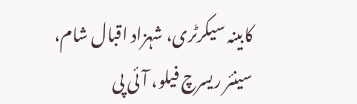کابینہ سیکرٹری، شہزاد اقبال شام، سینئر ریسرچ فیلو، آئی پی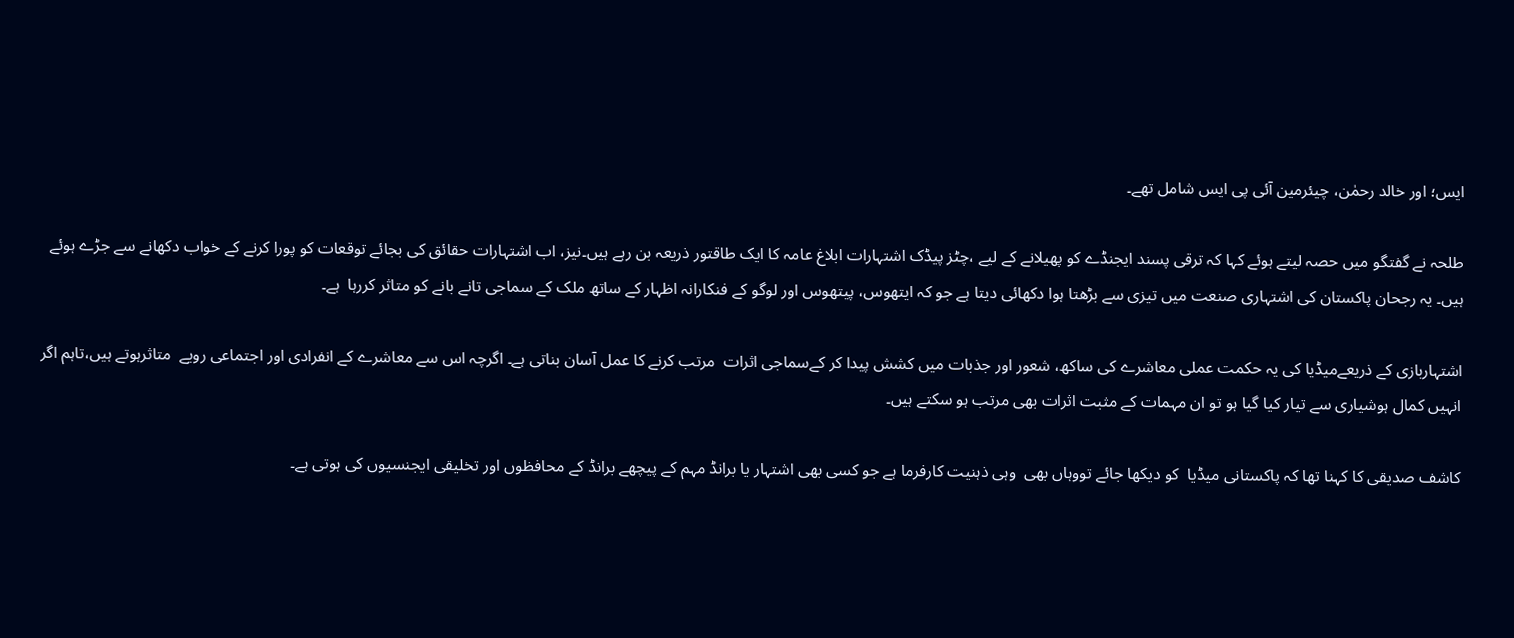ایس؛ اور خالد رحمٰن، چیئرمین آئی پی ایس شامل تھے۔

طلحہ نے گفتگو میں حصہ لیتے ہوئے کہا کہ ترقی پسند ایجنڈے کو پھیلانے کے لیے ،چٹز پیڈک اشتہارات ابلاغ عامہ کا ایک طاقتور ذریعہ بن رہے ہیں۔نیز، اب اشتہارات حقائق کی بجائے توقعات کو پورا کرنے کے خواب دکھانے سے جڑے ہوئے ہیں۔ یہ رجحان پاکستان کی اشتہاری صنعت میں تیزی سے بڑھتا ہوا دکھائی دیتا ہے جو کہ ایتھوس، پیتھوس اور لوگو کے فنکارانہ اظہار کے ساتھ ملک کے سماجی تانے بانے کو متاثر کررہا  ہے۔

اشتہاربازی کے ذریعےمیڈیا کی یہ حکمت عملی معاشرے کی ساکھ، شعور اور جذبات میں کشش پیدا کر کےسماجی اثرات  مرتب کرنے کا عمل آسان بناتی ہے۔ اگرچہ اس سے معاشرے کے انفرادی اور اجتماعی رویے  متاثرہوتے ہیں،تاہم اگر انہیں کمال ہوشیاری سے تیار کیا گیا ہو تو ان مہمات کے مثبت اثرات بھی مرتب ہو سکتے ہیں۔

کاشف صدیقی کا کہنا تھا کہ پاکستانی میڈیا  کو دیکھا جائے تووہاں بھی  وہی ذہنیت کارفرما ہے جو کسی بھی اشتہار یا برانڈ مہم کے پیچھے برانڈ کے محافظوں اور تخلیقی ایجنسیوں کی ہوتی ہے۔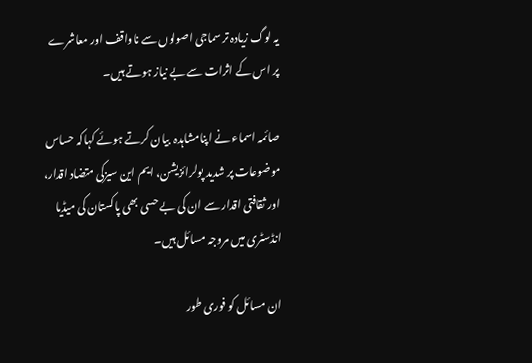یہ لوگ زیادہ تر سماجی اصولوں سے ناواقف اور معاشرے پر اس کے اثرات سے بے نیاز ہوتے ہیں۔

صائمہ اسماء نے اپنامشاہدہ  بیان کرتے ہوئے کہاکہ حساس موضوعات پر شدید پولرائزیشن، ایم این سیزکی متضاد اقدار، اور ثقافتی اقدار سے ان کی بے حسی بھی پاکستان کی میڈیا انڈسٹری میں مروجہ مسائل ہیں۔

ان مسائل کو فوری طور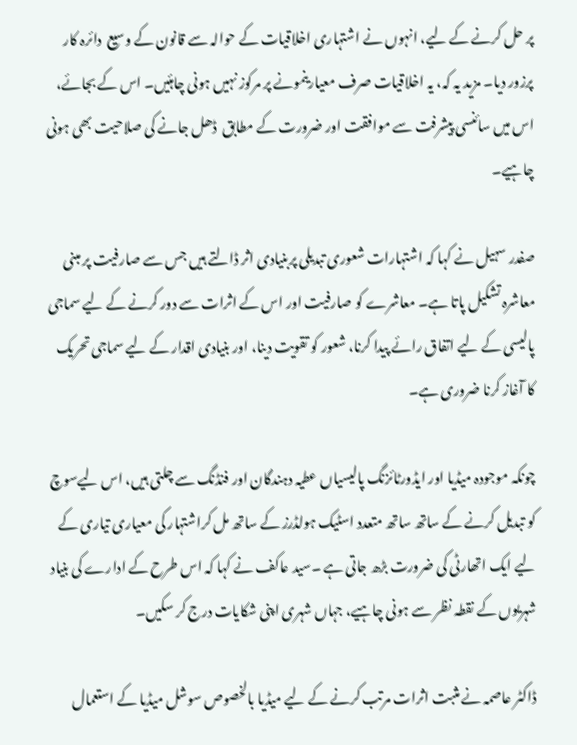پر حل کرنے کے لیے، انہوں نے اشتہاری اخلاقیات کے حوالہ سے قانون کے وسیع  دائرہ کار پرزور دیا۔ مزید یہ کہ، یہ اخلاقیات صرف معیارینمونے پر مرکوز نہیں ہونی چاہئیں۔ اس کے بجائے،  اس میں سائنسی پیشرفت سے موافقت اور ضرورت کے مطابق  ڈھل جانے کی صلاحیت بھی ہونی چاہیے۔

صفدر سہیل نے کہا کہ اشتہارات شعوری تبدیلی پربنیادی اثر ڈالتے ہیں جس سے صارفیت پر مبنی معاشرہ تشکیل پاتا ہے۔ معاشرے کو صارفیت اور اس کے اثرات سے دور کرنے کے لیے سماجی پالیسی کے لیے اتفاق رائے پیدا کرنا، شعور کو تقویت دینا، اور بنیادی اقدار کے لیے سماجی تحریک کا آغاز کرنا ضروری ہے۔

چونکہ موجودہ میڈیا اور ایڈورٹائزنگ پالیسیاں عطیہ دہندگان اور فنڈنگ سے چلتی ہیں، اس لیےسوچ کو تبدیل کرنے کے ساتھ ساتھ متعدد اسٹیک ہولڈرز کے ساتھ مل کراشتہار کی معیاری تیاری کے لیے ایک اتھارٹی کی ضرورت بڑھ جاتی ہے ۔سید عاکف نے کہا کہ اس طرح کے ادارے کی بنیاد شہریوں کے نقطہ نظر سے ہونی چاہیے، جہاں شہری اپنی شکایات درج کر سکیں۔

ڈاکٹر عاصمہ نے مثبت اثرات مرتب کرنے کے لیے میڈیا بالخصوص سوشل میڈیا کے استعمال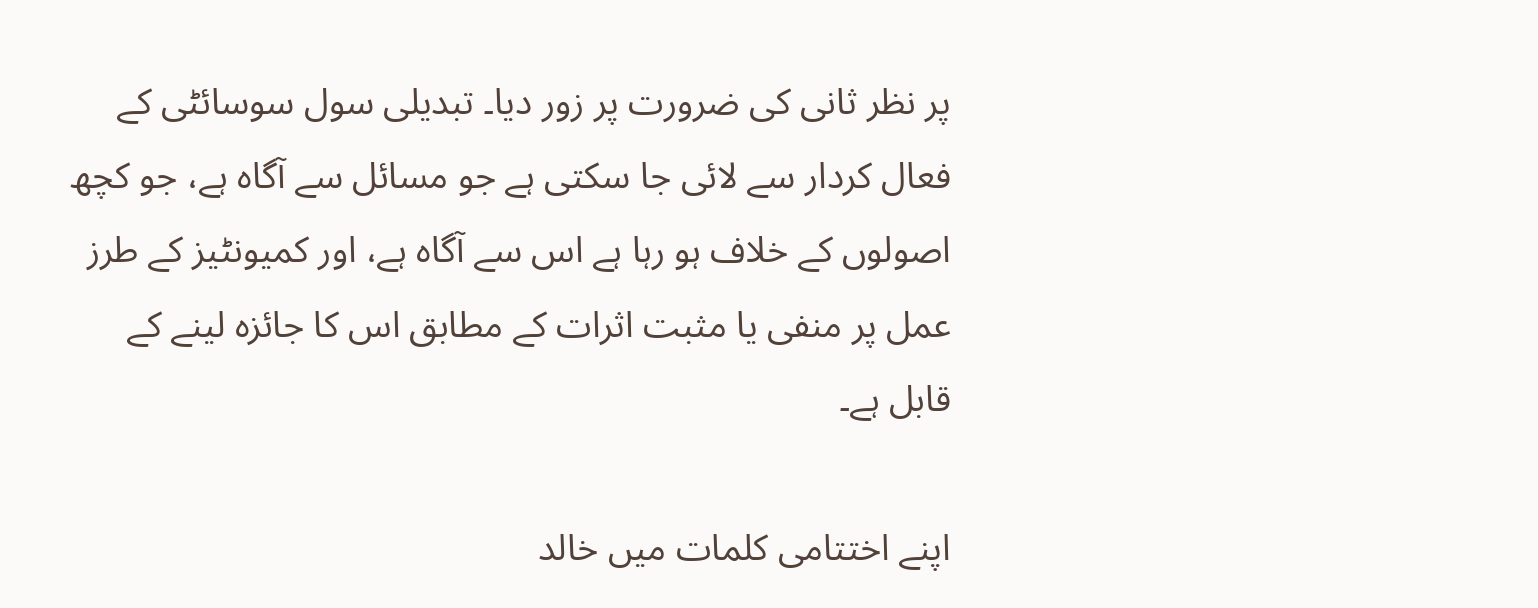پر نظر ثانی کی ضرورت پر زور دیا۔ تبدیلی سول سوسائٹی کے فعال کردار سے لائی جا سکتی ہے جو مسائل سے آگاہ ہے، جو کچھ اصولوں کے خلاف ہو رہا ہے اس سے آگاہ ہے، اور کمیونٹیز کے طرز عمل پر منفی یا مثبت اثرات کے مطابق اس کا جائزہ لینے کے قابل ہے۔

اپنے اختتامی کلمات میں خالد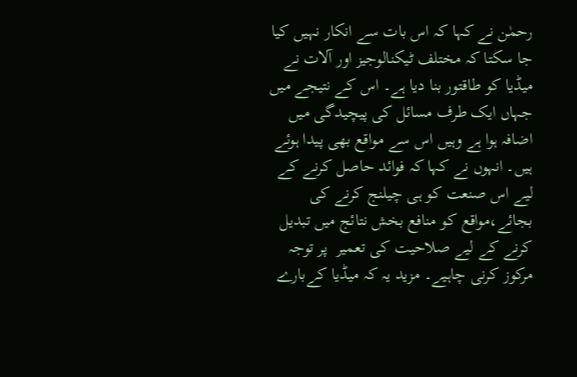رحمٰن نے کہا کہ اس بات سے انکار نہیں کیا جا سکتا کہ مختلف ٹیکنالوجیز اور آلات نے میڈیا کو طاقتور بنا دیا ہے۔ اس کے نتیجے میں جہاں ایک طرف مسائل کی پیچیدگی میں اضافہ ہوا ہے وہیں اس سے مواقع بھی پیدا ہوئے ہیں۔ انہوں نے کہا کہ فوائد حاصل کرنے کے لیے اس صنعت کو ہی چیلنج کرنے کی بجائے،مواقع کو منافع بخش نتائج میں تبدیل کرنے کے لیے صلاحیت کی تعمیر  پر توجہ مرکوز کرنی چاہیے۔ مزید یہ کہ میڈیا کےبارے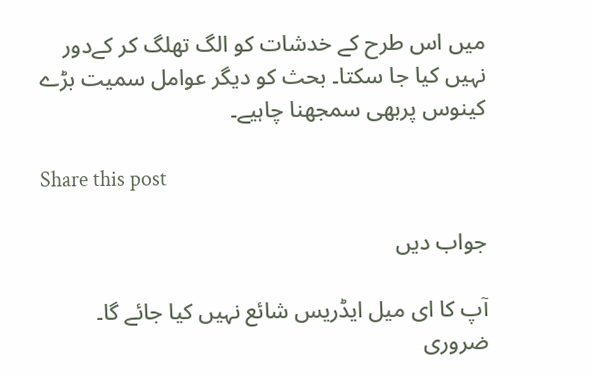میں اس طرح کے خدشات کو الگ تھلگ کر کےدور نہیں کیا جا سکتا۔ بحث کو دیگر عوامل سمیت بڑے کینوس پربھی سمجھنا چاہیے۔

Share this post

جواب دیں

آپ کا ای میل ایڈریس شائع نہیں کیا جائے گا۔ ضروری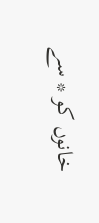خانوں کو * سے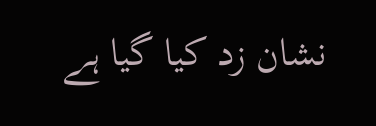نشان زد کیا گیا ہے